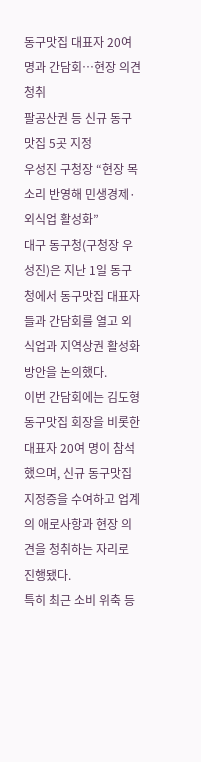동구맛집 대표자 20여 명과 간담회…현장 의견 청취
팔공산권 등 신규 동구맛집 5곳 지정
우성진 구청장 “현장 목소리 반영해 민생경제·외식업 활성화”
대구 동구청(구청장 우성진)은 지난 1일 동구청에서 동구맛집 대표자들과 간담회를 열고 외식업과 지역상권 활성화 방안을 논의했다.
이번 간담회에는 김도형 동구맛집 회장을 비롯한 대표자 20여 명이 참석했으며, 신규 동구맛집 지정증을 수여하고 업계의 애로사항과 현장 의견을 청취하는 자리로 진행됐다.
특히 최근 소비 위축 등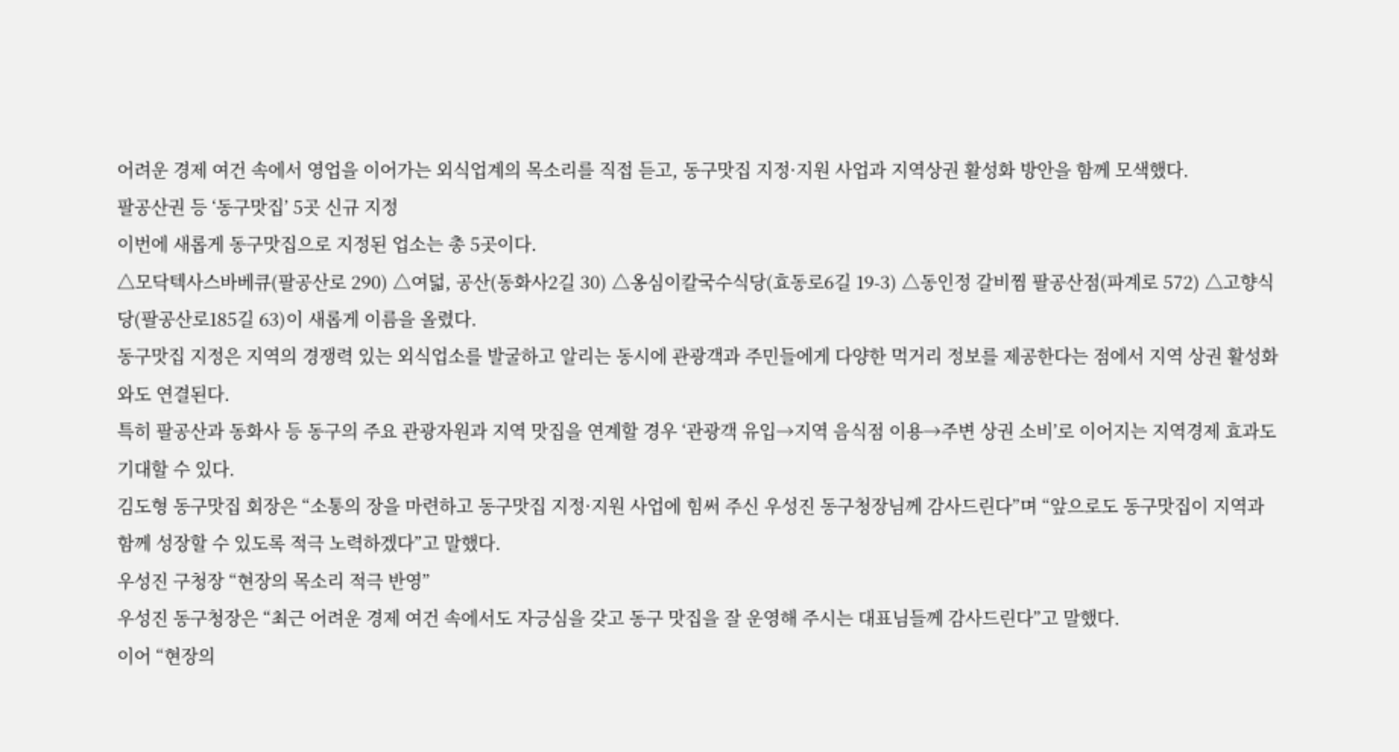어려운 경제 여건 속에서 영업을 이어가는 외식업계의 목소리를 직접 듣고, 동구맛집 지정·지원 사업과 지역상권 활성화 방안을 함께 모색했다.
팔공산권 등 ‘동구맛집’ 5곳 신규 지정
이번에 새롭게 동구맛집으로 지정된 업소는 총 5곳이다.
△모닥텍사스바베큐(팔공산로 290) △여덟, 공산(동화사2길 30) △옹심이칼국수식당(효동로6길 19-3) △동인정 갈비찜 팔공산점(파계로 572) △고향식당(팔공산로185길 63)이 새롭게 이름을 올렸다.
동구맛집 지정은 지역의 경쟁력 있는 외식업소를 발굴하고 알리는 동시에 관광객과 주민들에게 다양한 먹거리 정보를 제공한다는 점에서 지역 상권 활성화와도 연결된다.
특히 팔공산과 동화사 등 동구의 주요 관광자원과 지역 맛집을 연계할 경우 ‘관광객 유입→지역 음식점 이용→주변 상권 소비’로 이어지는 지역경제 효과도 기대할 수 있다.
김도형 동구맛집 회장은 “소통의 장을 마련하고 동구맛집 지정·지원 사업에 힘써 주신 우성진 동구청장님께 감사드린다”며 “앞으로도 동구맛집이 지역과 함께 성장할 수 있도록 적극 노력하겠다”고 말했다.
우성진 구청장 “현장의 목소리 적극 반영”
우성진 동구청장은 “최근 어려운 경제 여건 속에서도 자긍심을 갖고 동구 맛집을 잘 운영해 주시는 대표님들께 감사드린다”고 말했다.
이어 “현장의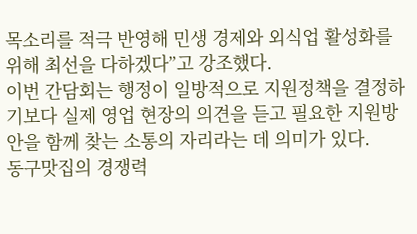목소리를 적극 반영해 민생 경제와 외식업 활성화를 위해 최선을 다하겠다”고 강조했다.
이번 간담회는 행정이 일방적으로 지원정책을 결정하기보다 실제 영업 현장의 의견을 듣고 필요한 지원방안을 함께 찾는 소통의 자리라는 데 의미가 있다.
동구맛집의 경쟁력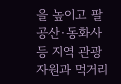을 높이고 팔공산·동화사 등 지역 관광자원과 먹거리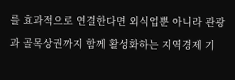를 효과적으로 연결한다면 외식업뿐 아니라 관광과 골목상권까지 함께 활성화하는 지역경제 기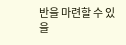반을 마련할 수 있을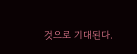것으로 기대된다.